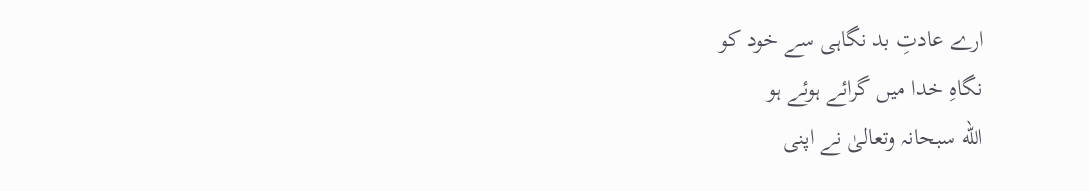ارے عادتِ بد نگاہی سے خود کو
نگاہِ خدا میں گرائے ہوئے ہو
الله سبحانہ وتعالیٰ نے اپنی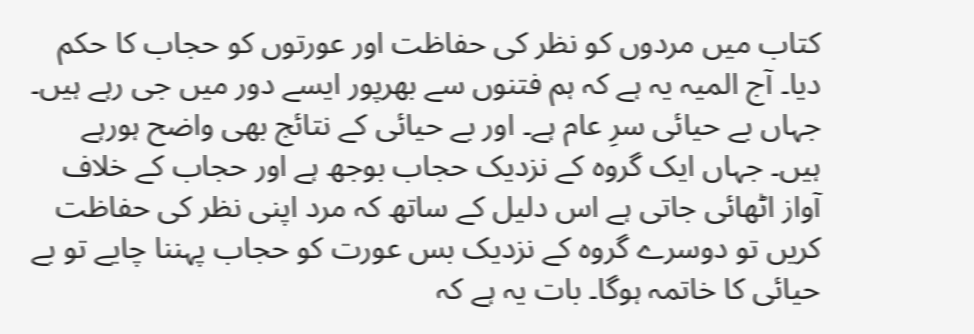کتاب میں مردوں کو نظر کی حفاظت اور عورتوں کو حجاب کا حکم دیا۔ آج المیہ یہ ہے کہ ہم فتنوں سے بھرپور ایسے دور میں جی رہے ہیں۔ جہاں بے حیائی سرِ عام ہے۔ اور بے حیائی کے نتائج بھی واضح ہورہے ہیں۔ جہاں ایک گروہ کے نزدیک حجاب بوجھ ہے اور حجاب کے خلاف آواز اٹھائی جاتی ہے اس دلیل کے ساتھ کہ مرد اپنی نظر کی حفاظت کریں تو دوسرے گروہ کے نزدیک بس عورت کو حجاب پہننا چایے تو بے حیائی کا خاتمہ ہوگا۔ بات یہ ہے کہ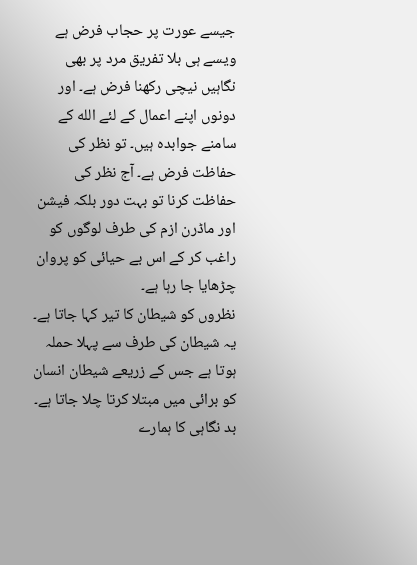جیسے عورت پر حجاب فرض ہے ویسے ہی بلا تفریق مرد پر بھی نگاہیں نیچی رکھنا فرض ہے۔ اور دونوں اپنے اعمال کے لئے الله کے سامنے جوابدہ ہیں۔ تو نظر کی حفاظت فرض ہے۔ آج نظر کی حفاظت کرنا تو بہت دور بلکہ فیشن اور ماڈرن ازم کی طرف لوگوں کو راغب کر کے اس بے حیائی کو پروان چڑھایا جا رہا ہے۔
نظروں کو شیطان کا تیر کہا جاتا ہے۔ یہ شیطان کی طرف سے پہلا حملہ ہوتا ہے جس کے زریعے شیطان انسان کو برائی میں مبتلا کرتا چلا جاتا ہے۔ بد نگاہی کا ہمارے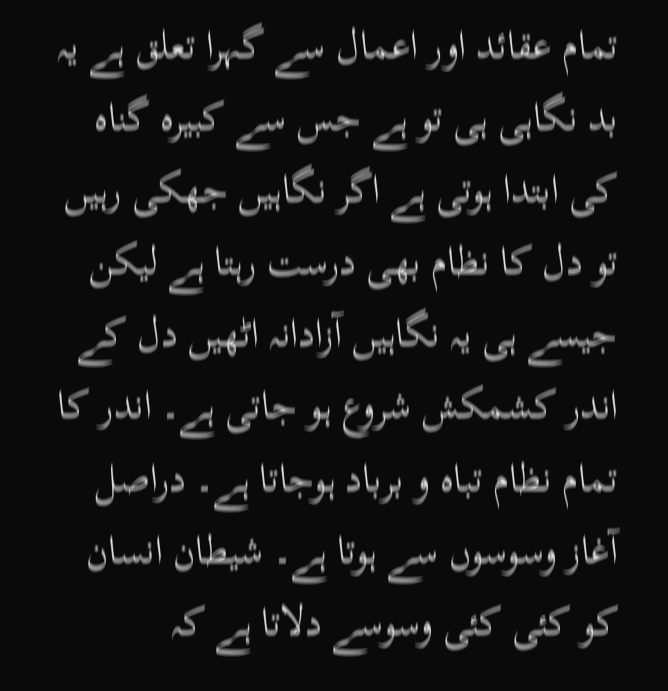تمام عقائد اور اعمال سے گہرا تعلق ہے یہ بد نگاہی ہی تو ہے جس سے کبیرہ گناہ کی ابتدا ہوتی ہے اگر نگاہیں جھکی رہیں تو دل کا نظام بھی درست رہتا ہے لیکن جیسے ہی یہ نگاہیں آزادانہ اٹھیں دل کے اندر کشمکش شروع ہو جاتی ہے۔ اندر کا تمام نظام تباہ و برباد ہوجاتا ہے۔ دراصل آغاز وسوسوں سے ہوتا ہے۔ شیطان انسان کو کئی کئی وسوسے دلاتا ہے کہ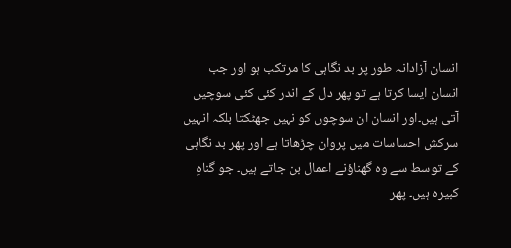انسان آزادانہ طور پر بد نگاہی کا مرتکب ہو اور جب انسان ایسا کرتا ہے تو پھر دل کے اندر کئی کئی سوچیں آتی ہیں۔اور انسان ان سوچوں کو نہیں جھٹکتا بلکہ انہیں سرکش احساسات میں پروان چڑھاتا ہے اور پھر بد نگاہی کے توسط سے وہ گھناؤنے اعمال بن جاتے ہیں۔ جو گناہِ کبیرہ ہیں۔ پھر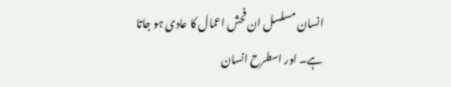انسان مسلسل ان فحش اعمال کا عادی ہو جاتا ہے۔ اور اسطرح انسان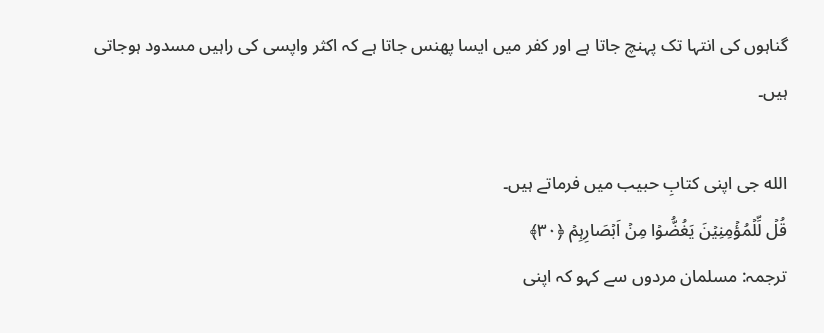گناہوں کی انتہا تک پہنچ جاتا ہے اور کفر میں ایسا پھنس جاتا ہے کہ اکثر واپسی کی راہیں مسدود ہوجاتی ہیں۔

الله جی اپنی کتابِ حبیب میں فرماتے ہیں۔
قُلۡ لِّلۡمُؤۡمِنِیۡنَ یَغُضُّوۡا مِنۡ اَبۡصَارِہِمۡ ﴿۳۰﴾
ترجمہ: مسلمان مردوں سے کہو کہ اپنی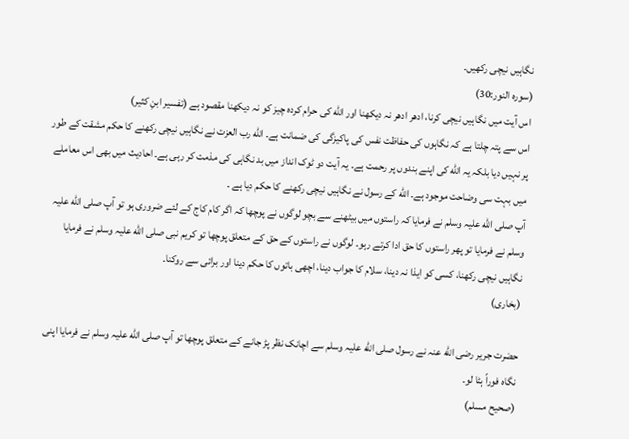نگاہیں نیچی رکھیں۔
(سورہ النور:30)
اس آیت میں نگاہیں نیچی کرنا، ادھر ادھر نہ دیکھنا اور الله کی حرام کردہ چیز کو نہ دیکھنا مقصود ہے (تفسیر ابنِ کثیر)
اس سے پتہ چلتا ہے کہ نگاہوں کی حفاظت نفس کی پاکیزگی کی ضمانت ہے۔ الله رب العزت نے نگاہیں نیچی رکھنے کا حکم مشقت کے طور پر نہیں دیا بلکہ یہ الله کی اپنے بندوں پر رحمت ہے۔ یہ آیت دو ٹوک انداز میں بد نگاہی کی مذمت کر رہی ہے۔ احادیث میں بھی اس معاملے میں بہت سی وضاحت موجود ہے۔ الله کے رسول نے نگاہیں نیچی رکھنے کا حکم دیا ہے ۔
آپ صلی الله علیہ وسلم نے فرمایا کہ راستوں میں بیٹھنے سے بچو لوگوں نے پوچھا کہ اگر کام کاج کے لئے ضروری ہو تو آپ صلی الله علیہ وسلم نے فرمایا تو پھر راستوں کا حق ادا کرتے رہو۔ لوگوں نے راستوں کے حق کے متعلق پوچھا تو کریم نبی صلی الله علیہ وسلم نے فرمایا نگاہیں نیچی رکھنا، کسی کو ایذا نہ دینا، سلام کا جواب دینا، اچھی باتوں کا حکم دینا اور برائی سے روکنا۔
(بخاری)

حضرت جریر رضی الله عنہ نے رسول صلی الله علیہ وسلم سے اچانک نظر پڑ جانے کے متعلق پوچھا تو آپ صلی الله علیہ وسلم نے فرمایا اپنی نگاہ فوراً ہٹا لو۔
(صحیح مسلم)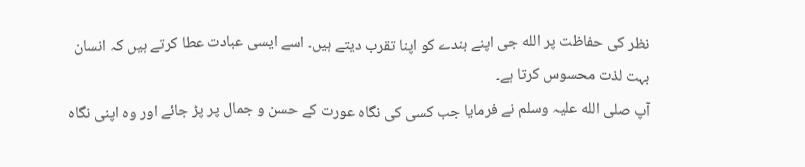نظر کی حفاظت پر الله جی اپنے بندے کو اپنا تقرب دیتے ہیں۔ اسے ایسی عبادت عطا کرتے ہیں کہ انسان بہت لذت محسوس کرتا ہے۔
آپ صلی الله علیہ وسلم نے فرمایا جب کسی کی نگاہ عورت کے حسن و جمال پر پڑ جائے اور وہ اپنی نگاہ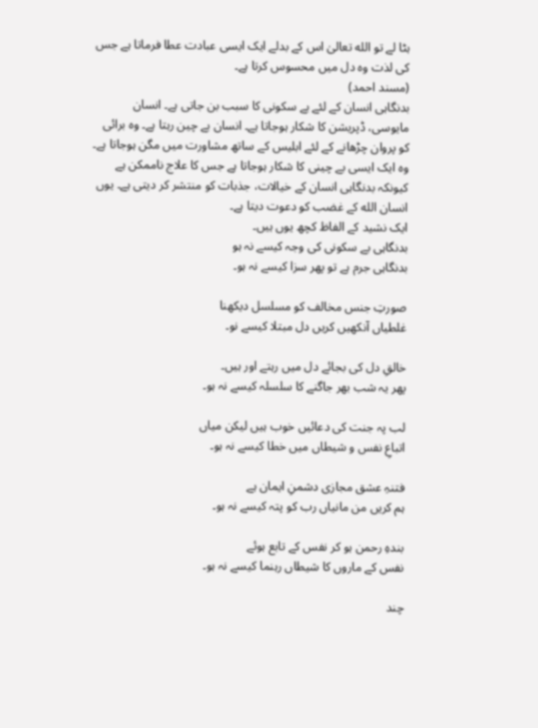ہٹا لے تو الله تعالیٰ اس کے بدلے ایک ایسی عبادت عطا فرماتا ہے جس کی لذت وہ دل میں محسوس کرتا ہے۔
(مسند احمد)
بدنگاہی انسان کے لئے بے سکونی کا سبب بن جاتی ہے۔ انسان مایوسی، ڈپریشن کا شکار ہوجاتا ہے۔ انسان بے چین رہتا ہے۔ وہ برائی کو پروان چڑھانے کے لئے ابلیس کے ساتھ مشاورت میں مگن ہوجاتا ہے۔ وہ ایک ایسی بے چینی کا شکار ہوجاتا ہے جس کا علاج ناممکن ہے کیونکہ بدنگاہی انسان کے خیالات، جذبات کو منتشر کر دیتی ہے۔ یوں انسان الله کے غضب کو دعوت دیتا ہے۔
ایک نشید کے الفاظ کچھ یوں ہیں۔
بدنگاہی بے سکونی کی وجہ کیسے نہ ہو
بدنگاہی جرم ہے تو پھر سزا کیسے نہ ہو۔

صورتِ جنس مخالف کو مسلسل دیکھنا
غلطیاں آنکھیں کریں دل مبتلا کیسے نو۔

خالقِ دل کی بجائے دل میں رہتے اور ہیں۔
پھر یہ شب بھر جاگنے کا سلسلہ کیسے نہ ہو۔

لب پہ جنت کی دعائیں خوب ہیں لیکن میاں
اتباعِ نفس و شیطاں میں خطا کیسے نہ ہو۔

فتنہِ عشق مجازی دشمنِ ایمان ہے
ہم کریں من مانیاں رب کو پتہ کیسے نہ ہو۔

بندہِ رحمن ہو کر نفس کے تابع ہوئے
نفس کے ماروں کا شیطاں رہنما کیسے نہ ہو۔

چند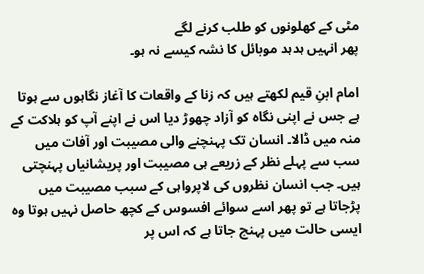مٹی کے کھلونوں کو طلب کرنے لگے
پھر انہیں ہدہد موبائل کا نشہ کیسے نہ ہو۔

امام ابنِ قیم لکھتے ہیں کہ زنا کے واقعات کا آغاز نگاہوں سے ہوتا ہے جس نے اپنی نگاہ کو آزاد چھوڑ دیا اس نے اپنے آپ کو ہلاکت کے منہ میں ڈالا۔ انسان تک پہنچنے والی مصیبت اور آفات میں سب سے پہلے نظر کے زریعے ہی مصیبت اور پریشانیاں پہنچتی ہیں۔ جب انسان نظروں کی لاپرواہی کے سبب مصیبت میں پڑجاتا ہے تو پھر اسے سوائے افسوس کے کچھ حاصل نہیں ہوتا وہ ایسی حالت میں پہنچ جاتا ہے کہ اس پر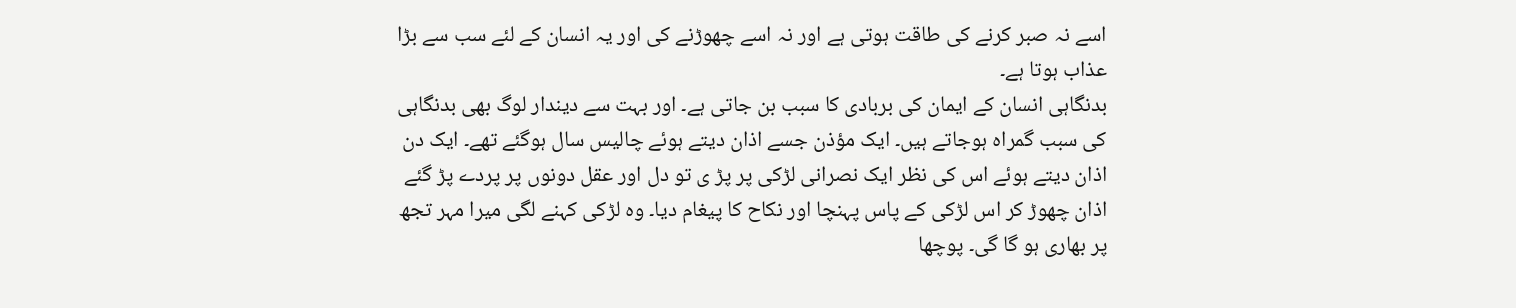اسے نہ صبر کرنے کی طاقت ہوتی ہے اور نہ اسے چھوڑنے کی اور یہ انسان کے لئے سب سے بڑا عذاب ہوتا ہے۔
بدنگاہی انسان کے ایمان کی بربادی کا سبب بن جاتی ہے۔ اور بہت سے دیندار لوگ بھی بدنگاہی کی سبب گمراہ ہوجاتے ہیں۔ ایک مؤذن جسے اذان دیتے ہوئے چالیس سال ہوگئے تھے۔ ایک دن اذان دیتے ہوئے اس کی نظر ایک نصرانی لڑکی پر پڑ ی تو دل اور عقل دونوں پر پردے پڑ گئے اذان چھوڑ کر اس لڑکی کے پاس پہنچا اور نکاح کا پیغام دیا۔ وہ لڑکی کہنے لگی میرا مہر تجھ پر بھاری ہو گا گی۔ پوچھا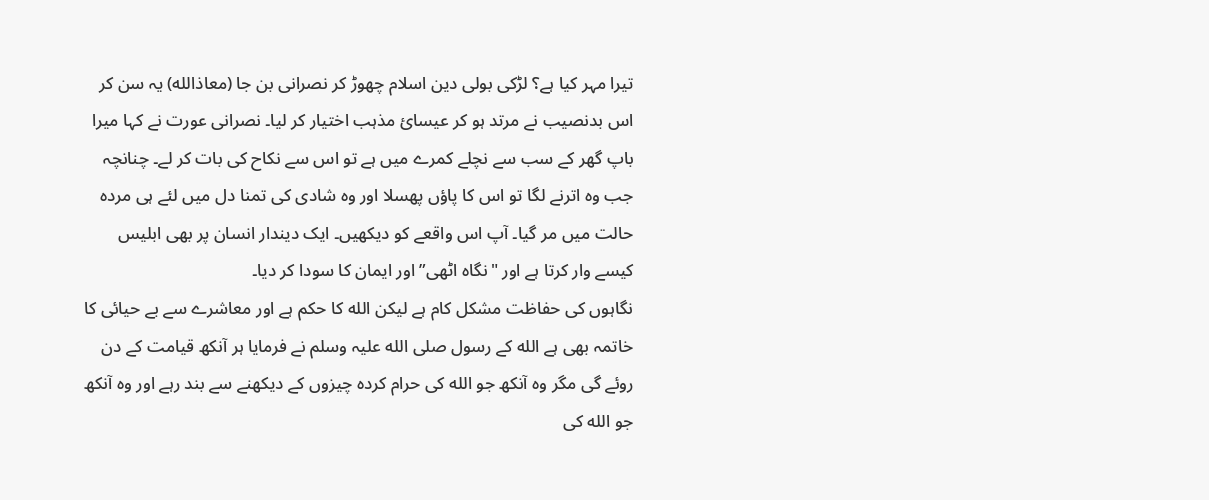تیرا مہر کیا ہے؟ لڑکی بولی دین اسلام چھوڑ کر نصرانی بن جا (معاذالله) یہ سن کر اس بدنصیب نے مرتد ہو کر عیسائ مذہب اختیار کر لیا۔ نصرانی عورت نے کہا میرا باپ گھر کے سب سے نچلے کمرے میں ہے تو اس سے نکاح کی بات کر لے۔ چنانچہ جب وہ اترنے لگا تو اس کا پاؤں پھسلا اور وہ شادی کی تمنا دل میں لئے ہی مردہ حالت میں مر گیا۔ آپ اس واقعے کو دیکھیں۔ ایک دیندار انسان پر بھی ابلیس کیسے وار کرتا ہے اور "نگاہ اٹھی” اور ایمان کا سودا کر دیا۔
نگاہوں کی حفاظت مشکل کام ہے لیکن الله کا حکم ہے اور معاشرے سے بے حیائی کا خاتمہ بھی ہے الله کے رسول صلی الله علیہ وسلم نے فرمایا ہر آنکھ قیامت کے دن روئے گی مگر وہ آنکھ جو الله کی حرام کردہ چیزوں کے دیکھنے سے بند رہے اور وہ آنکھ جو الله کی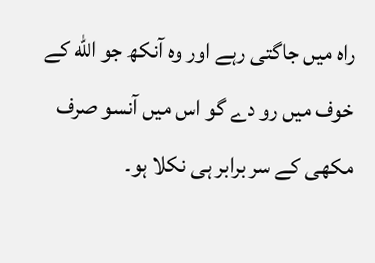راہ میں جاگتی رہے اور وہ آنکھ جو الله کے خوف میں رو دے گو اس میں آنسو صرف مکھی کے سر برابر ہی نکلا ہو۔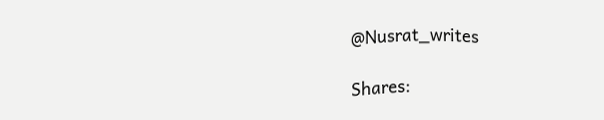@Nusrat_writes

Shares: